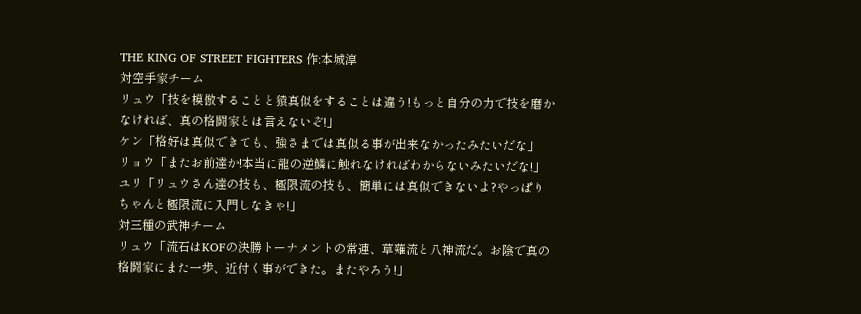THE KING OF STREET FIGHTERS 作:本城淳
対空手家チーム
リュウ「技を模倣することと猿真似をすることは違う!もっと自分の力で技を磨かなければ、真の格闘家とは言えないぞ!」
ケン「格好は真似できても、強さまでは真似る事が出来なかったみたいだな」
リョウ「またお前達か!本当に龍の逆鱗に触れなければわからないみたいだな!」
ユリ「リュウさん達の技も、極限流の技も、簡単には真似できないよ?やっぱりちゃんと極限流に入門しなきゃ!」
対三種の武神チーム
リュウ「流石はKOFの決勝トーナメントの常連、草薙流と八神流だ。お陰で真の格闘家にまた一歩、近付く事ができた。またやろう!」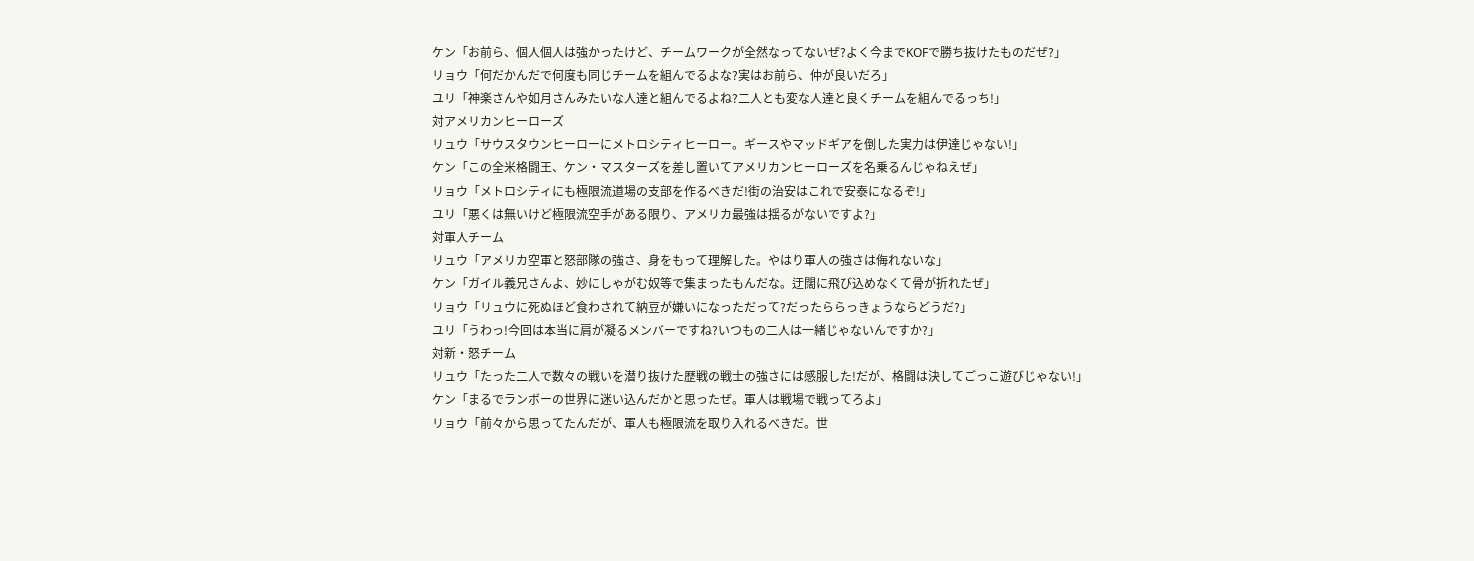ケン「お前ら、個人個人は強かったけど、チームワークが全然なってないぜ?よく今までKOFで勝ち抜けたものだぜ?」
リョウ「何だかんだで何度も同じチームを組んでるよな?実はお前ら、仲が良いだろ」
ユリ「神楽さんや如月さんみたいな人達と組んでるよね?二人とも変な人達と良くチームを組んでるっち!」
対アメリカンヒーローズ
リュウ「サウスタウンヒーローにメトロシティヒーロー。ギースやマッドギアを倒した実力は伊達じゃない!」
ケン「この全米格闘王、ケン・マスターズを差し置いてアメリカンヒーローズを名乗るんじゃねえぜ」
リョウ「メトロシティにも極限流道場の支部を作るべきだ!街の治安はこれで安泰になるぞ!」
ユリ「悪くは無いけど極限流空手がある限り、アメリカ最強は揺るがないですよ?」
対軍人チーム
リュウ「アメリカ空軍と怒部隊の強さ、身をもって理解した。やはり軍人の強さは侮れないな」
ケン「ガイル義兄さんよ、妙にしゃがむ奴等で集まったもんだな。迂闊に飛び込めなくて骨が折れたぜ」
リョウ「リュウに死ぬほど食わされて納豆が嫌いになっただって?だったららっきょうならどうだ?」
ユリ「うわっ!今回は本当に肩が凝るメンバーですね?いつもの二人は一緒じゃないんですか?」
対新・怒チーム
リュウ「たった二人で数々の戦いを潜り抜けた歴戦の戦士の強さには感服した!だが、格闘は決してごっこ遊びじゃない!」
ケン「まるでランボーの世界に迷い込んだかと思ったぜ。軍人は戦場で戦ってろよ」
リョウ「前々から思ってたんだが、軍人も極限流を取り入れるべきだ。世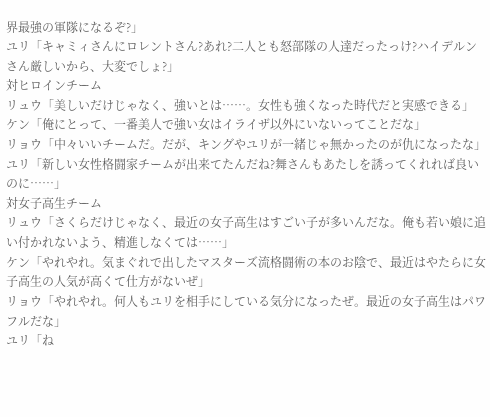界最強の軍隊になるぞ?」
ユリ「キャミィさんにロレントさん?あれ?二人とも怒部隊の人達だったっけ?ハイデルンさん厳しいから、大変でしょ?」
対ヒロインチーム
リュウ「美しいだけじゃなく、強いとは……。女性も強くなった時代だと実感できる」
ケン「俺にとって、一番美人で強い女はイライザ以外にいないってことだな」
リョウ「中々いいチームだ。だが、キングやユリが一緒じゃ無かったのが仇になったな」
ユリ「新しい女性格闘家チームが出来てたんだね?舞さんもあたしを誘ってくれれば良いのに……」
対女子高生チーム
リュウ「さくらだけじゃなく、最近の女子高生はすごい子が多いんだな。俺も若い娘に追い付かれないよう、精進しなくては……」
ケン「やれやれ。気まぐれで出したマスターズ流格闘術の本のお陰で、最近はやたらに女子高生の人気が高くて仕方がないぜ」
リョウ「やれやれ。何人もユリを相手にしている気分になったぜ。最近の女子高生はパワフルだな」
ユリ「ね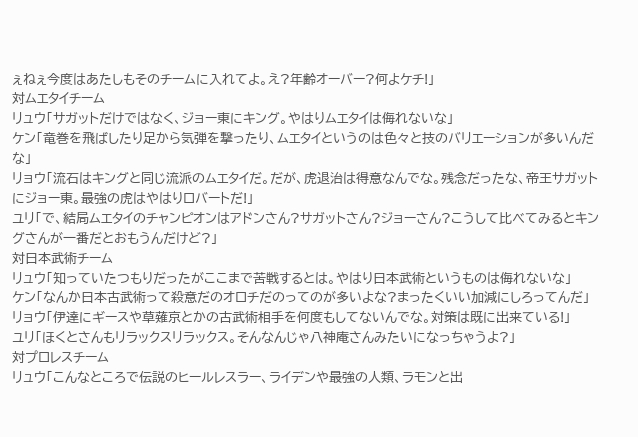ぇねぇ今度はあたしもそのチームに入れてよ。え?年齢オーバー?何よケチ!」
対ムエタイチーム
リュウ「サガットだけではなく、ジョー東にキング。やはりムエタイは侮れないな」
ケン「竜巻を飛ばしたり足から気弾を撃ったり、ムエタイというのは色々と技のバリエーションが多いんだな」
リョウ「流石はキングと同じ流派のムエタイだ。だが、虎退治は得意なんでな。残念だったな、帝王サガットにジョー東。最強の虎はやはりロバートだ!」
ユリ「で、結局ムエタイのチャンピオンはアドンさん?サガットさん?ジョーさん?こうして比べてみるとキングさんが一番だとおもうんだけど?」
対日本武術チーム
リュウ「知っていたつもりだったがここまで苦戦するとは。やはり日本武術というものは侮れないな」
ケン「なんか日本古武術って殺意だのオロチだのってのが多いよな?まったくいい加減にしろってんだ」
リョウ「伊達にギースや草薙京とかの古武術相手を何度もしてないんでな。対策は既に出来ている!」
ユリ「ほくとさんもリラックスリラックス。そんなんじゃ八神庵さんみたいになっちゃうよ?」
対プロレスチーム
リュウ「こんなところで伝説のヒールレスラー、ライデンや最強の人類、ラモンと出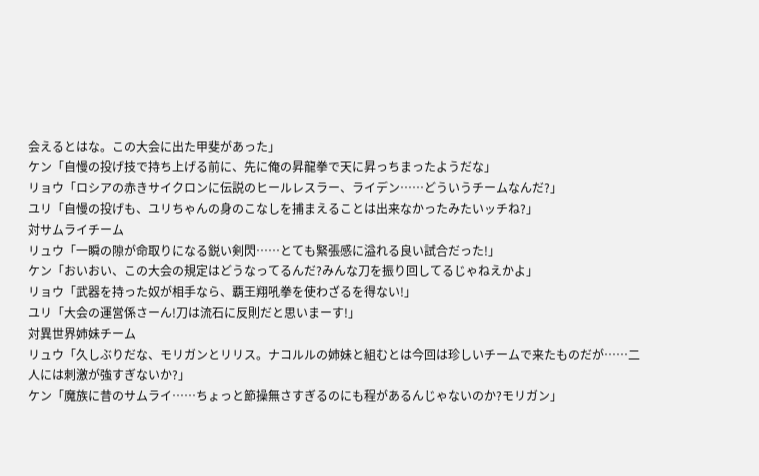会えるとはな。この大会に出た甲斐があった」
ケン「自慢の投げ技で持ち上げる前に、先に俺の昇龍拳で天に昇っちまったようだな」
リョウ「ロシアの赤きサイクロンに伝説のヒールレスラー、ライデン……どういうチームなんだ?」
ユリ「自慢の投げも、ユリちゃんの身のこなしを捕まえることは出来なかったみたいッチね?」
対サムライチーム
リュウ「一瞬の隙が命取りになる鋭い剣閃……とても緊張感に溢れる良い試合だった!」
ケン「おいおい、この大会の規定はどうなってるんだ?みんな刀を振り回してるじゃねえかよ」
リョウ「武器を持った奴が相手なら、覇王翔吼拳を使わざるを得ない!」
ユリ「大会の運営係さーん!刀は流石に反則だと思いまーす!」
対異世界姉妹チーム
リュウ「久しぶりだな、モリガンとリリス。ナコルルの姉妹と組むとは今回は珍しいチームで来たものだが……二人には刺激が強すぎないか?」
ケン「魔族に昔のサムライ……ちょっと節操無さすぎるのにも程があるんじゃないのか?モリガン」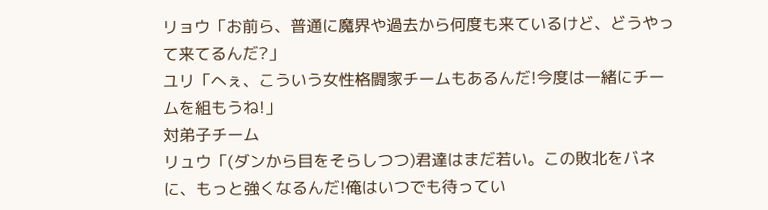リョウ「お前ら、普通に魔界や過去から何度も来ているけど、どうやって来てるんだ?」
ユリ「へぇ、こういう女性格闘家チームもあるんだ!今度は一緒にチームを組もうね!」
対弟子チーム
リュウ「(ダンから目をそらしつつ)君達はまだ若い。この敗北をバネに、もっと強くなるんだ!俺はいつでも待ってい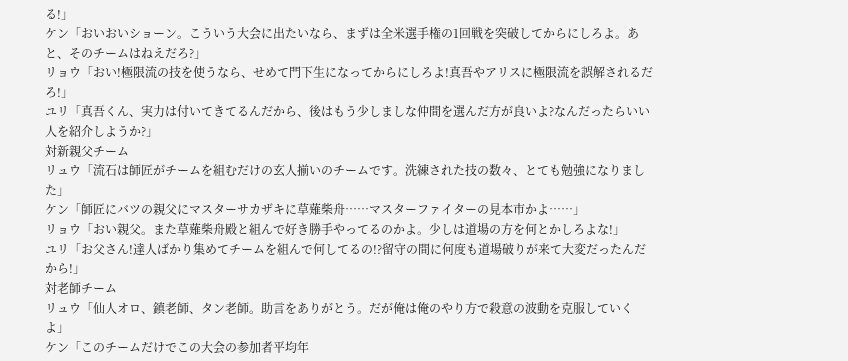る!」
ケン「おいおいショーン。こういう大会に出たいなら、まずは全米選手権の1回戦を突破してからにしろよ。あと、そのチームはねえだろ?」
リョウ「おい!極限流の技を使うなら、せめて門下生になってからにしろよ!真吾やアリスに極限流を誤解されるだろ!」
ユリ「真吾くん、実力は付いてきてるんだから、後はもう少しましな仲間を選んだ方が良いよ?なんだったらいい人を紹介しようか?」
対新親父チーム
リュウ「流石は師匠がチームを組むだけの玄人揃いのチームです。洗練された技の数々、とても勉強になりました」
ケン「師匠にバツの親父にマスターサカザキに草薙柴舟……マスターファイターの見本市かよ……」
リョウ「おい親父。また草薙柴舟殿と組んで好き勝手やってるのかよ。少しは道場の方を何とかしろよな!」
ユリ「お父さん!達人ばかり集めてチームを組んで何してるの!?留守の間に何度も道場破りが来て大変だったんだから!」
対老師チーム
リュウ「仙人オロ、鎮老師、タン老師。助言をありがとう。だが俺は俺のやり方で殺意の波動を克服していくよ」
ケン「このチームだけでこの大会の参加者平均年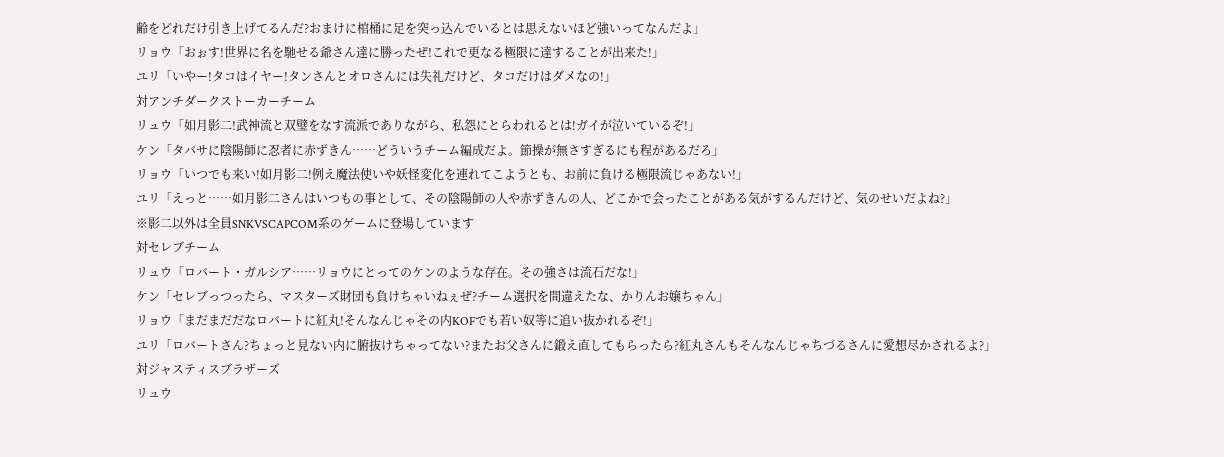齢をどれだけ引き上げてるんだ?おまけに棺桶に足を突っ込んでいるとは思えないほど強いってなんだよ」
リョウ「おぉす!世界に名を馳せる爺さん達に勝ったぜ!これで更なる極限に達することが出来た!」
ユリ「いやー!タコはイヤー!タンさんとオロさんには失礼だけど、タコだけはダメなの!」
対アンチダークストーカーチーム
リュウ「如月影二!武神流と双璧をなす流派でありながら、私怨にとらわれるとは!ガイが泣いているぞ!」
ケン「タバサに陰陽師に忍者に赤ずきん……どういうチーム編成だよ。節操が無さすぎるにも程があるだろ」
リョウ「いつでも来い!如月影二!例え魔法使いや妖怪変化を連れてこようとも、お前に負ける極限流じゃあない!」
ユリ「えっと……如月影二さんはいつもの事として、その陰陽師の人や赤ずきんの人、どこかで会ったことがある気がするんだけど、気のせいだよね?」
※影二以外は全員SNKVSCAPCOM系のゲームに登場しています
対セレブチーム
リュウ「ロバート・ガルシア……リョウにとってのケンのような存在。その強さは流石だな!」
ケン「セレブっつったら、マスターズ財団も負けちゃいねぇぜ?チーム選択を間違えたな、かりんお嬢ちゃん」
リョウ「まだまだだなロバートに紅丸!そんなんじゃその内KOFでも若い奴等に追い抜かれるぞ!」
ユリ「ロバートさん?ちょっと見ない内に腑抜けちゃってない?またお父さんに鍛え直してもらったら?紅丸さんもそんなんじゃちづるさんに愛想尽かされるよ?」
対ジャスティスブラザーズ
リュウ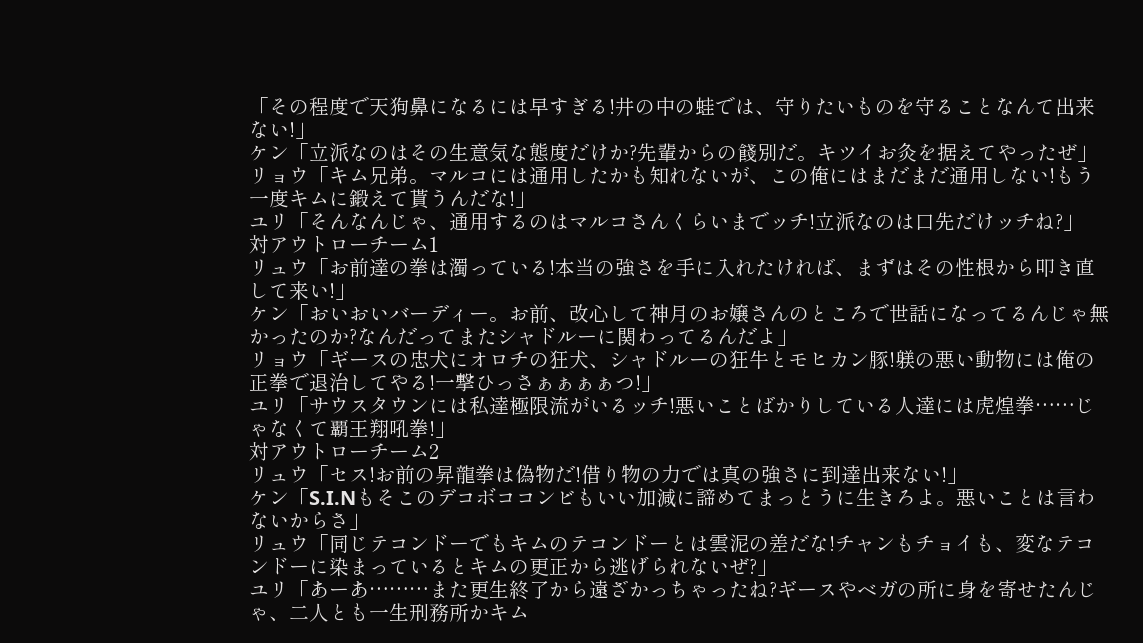「その程度で天狗鼻になるには早すぎる!井の中の蛙では、守りたいものを守ることなんて出来ない!」
ケン「立派なのはその生意気な態度だけか?先輩からの餞別だ。キツイお灸を据えてやったぜ」
リョウ「キム兄弟。マルコには通用したかも知れないが、この俺にはまだまだ通用しない!もう一度キムに鍛えて貰うんだな!」
ユリ「そんなんじゃ、通用するのはマルコさんくらいまでッチ!立派なのは口先だけッチね?」
対アウトローチーム1
リュウ「お前達の拳は濁っている!本当の強さを手に入れたければ、まずはその性根から叩き直して来い!」
ケン「おいおいバーディー。お前、改心して神月のお嬢さんのところで世話になってるんじゃ無かったのか?なんだってまたシャドルーに関わってるんだよ」
リョウ「ギースの忠犬にオロチの狂犬、シャドルーの狂牛とモヒカン豚!躾の悪い動物には俺の正拳で退治してやる!一撃ひっさぁぁぁぁつ!」
ユリ「サウスタウンには私達極限流がいるッチ!悪いことばかりしている人達には虎煌拳……じゃなくて覇王翔吼拳!」
対アウトローチーム2
リュウ「セス!お前の昇龍拳は偽物だ!借り物の力では真の強さに到達出来ない!」
ケン「S.I.Nもそこのデコボココンビもいい加減に諦めてまっとうに生きろよ。悪いことは言わないからさ」
リュウ「同じテコンドーでもキムのテコンドーとは雲泥の差だな!チャンもチョイも、変なテコンドーに染まっているとキムの更正から逃げられないぜ?」
ユリ「あーあ………また更生終了から遠ざかっちゃったね?ギースやベガの所に身を寄せたんじゃ、二人とも一生刑務所かキム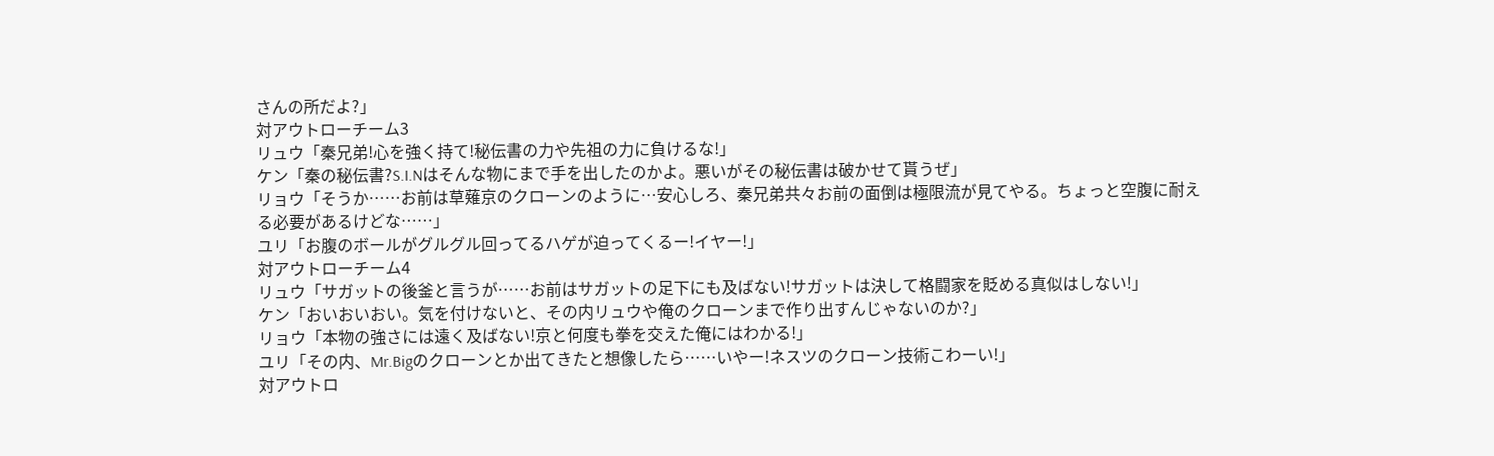さんの所だよ?」
対アウトローチーム3
リュウ「秦兄弟!心を強く持て!秘伝書の力や先祖の力に負けるな!」
ケン「秦の秘伝書?S.I.Nはそんな物にまで手を出したのかよ。悪いがその秘伝書は破かせて貰うぜ」
リョウ「そうか……お前は草薙京のクローンのように…安心しろ、秦兄弟共々お前の面倒は極限流が見てやる。ちょっと空腹に耐える必要があるけどな……」
ユリ「お腹のボールがグルグル回ってるハゲが迫ってくるー!イヤー!」
対アウトローチーム4
リュウ「サガットの後釜と言うが……お前はサガットの足下にも及ばない!サガットは決して格闘家を貶める真似はしない!」
ケン「おいおいおい。気を付けないと、その内リュウや俺のクローンまで作り出すんじゃないのか?」
リョウ「本物の強さには遠く及ばない!京と何度も拳を交えた俺にはわかる!」
ユリ「その内、Mr.Bigのクローンとか出てきたと想像したら……いやー!ネスツのクローン技術こわーい!」
対アウトロ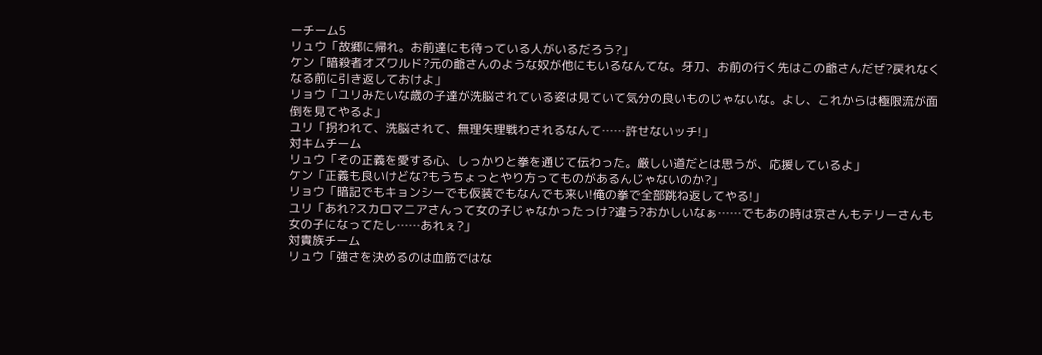ーチーム5
リュウ「故郷に帰れ。お前達にも待っている人がいるだろう?」
ケン「暗殺者オズワルド?元の爺さんのような奴が他にもいるなんてな。牙刀、お前の行く先はこの爺さんだぜ?戻れなくなる前に引き返しておけよ」
リョウ「ユリみたいな歳の子達が洗脳されている姿は見ていて気分の良いものじゃないな。よし、これからは極限流が面倒を見てやるよ」
ユリ「拐われて、洗脳されて、無理矢理戦わされるなんて……許せないッチ!」
対キムチーム
リュウ「その正義を愛する心、しっかりと拳を通じて伝わった。厳しい道だとは思うが、応援しているよ」
ケン「正義も良いけどな?もうちょっとやり方ってものがあるんじゃないのか?」
リョウ「暗記でもキョンシーでも仮装でもなんでも来い!俺の拳で全部跳ね返してやる!」
ユリ「あれ?スカロマニアさんって女の子じゃなかったっけ?違う?おかしいなぁ……でもあの時は京さんもテリーさんも女の子になってたし……あれぇ?」
対貴族チーム
リュウ「強さを決めるのは血筋ではな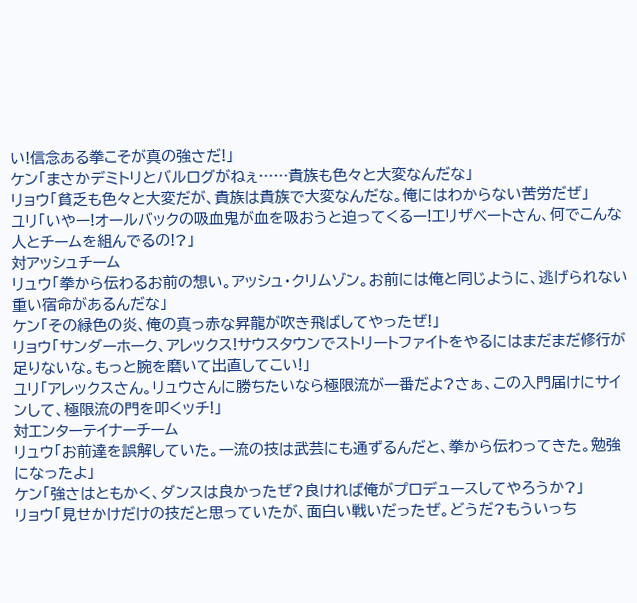い!信念ある拳こそが真の強さだ!」
ケン「まさかデミトリとバルログがねぇ……貴族も色々と大変なんだな」
リョウ「貧乏も色々と大変だが、貴族は貴族で大変なんだな。俺にはわからない苦労だぜ」
ユリ「いやー!オールバックの吸血鬼が血を吸おうと迫ってくるー!エリザベートさん、何でこんな人とチームを組んでるの!?」
対アッシュチーム
リュウ「拳から伝わるお前の想い。アッシュ・クリムゾン。お前には俺と同じように、逃げられない重い宿命があるんだな」
ケン「その緑色の炎、俺の真っ赤な昇龍が吹き飛ばしてやったぜ!」
リョウ「サンダーホーク、アレックス!サウスタウンでストリートファイトをやるにはまだまだ修行が足りないな。もっと腕を磨いて出直してこい!」
ユリ「アレックスさん。リュウさんに勝ちたいなら極限流が一番だよ?さぁ、この入門届けにサインして、極限流の門を叩くッチ!」
対エンターテイナーチーム
リュウ「お前達を誤解していた。一流の技は武芸にも通ずるんだと、拳から伝わってきた。勉強になったよ」
ケン「強さはともかく、ダンスは良かったぜ?良ければ俺がプロデュースしてやろうか?」
リョウ「見せかけだけの技だと思っていたが、面白い戦いだったぜ。どうだ?もういっち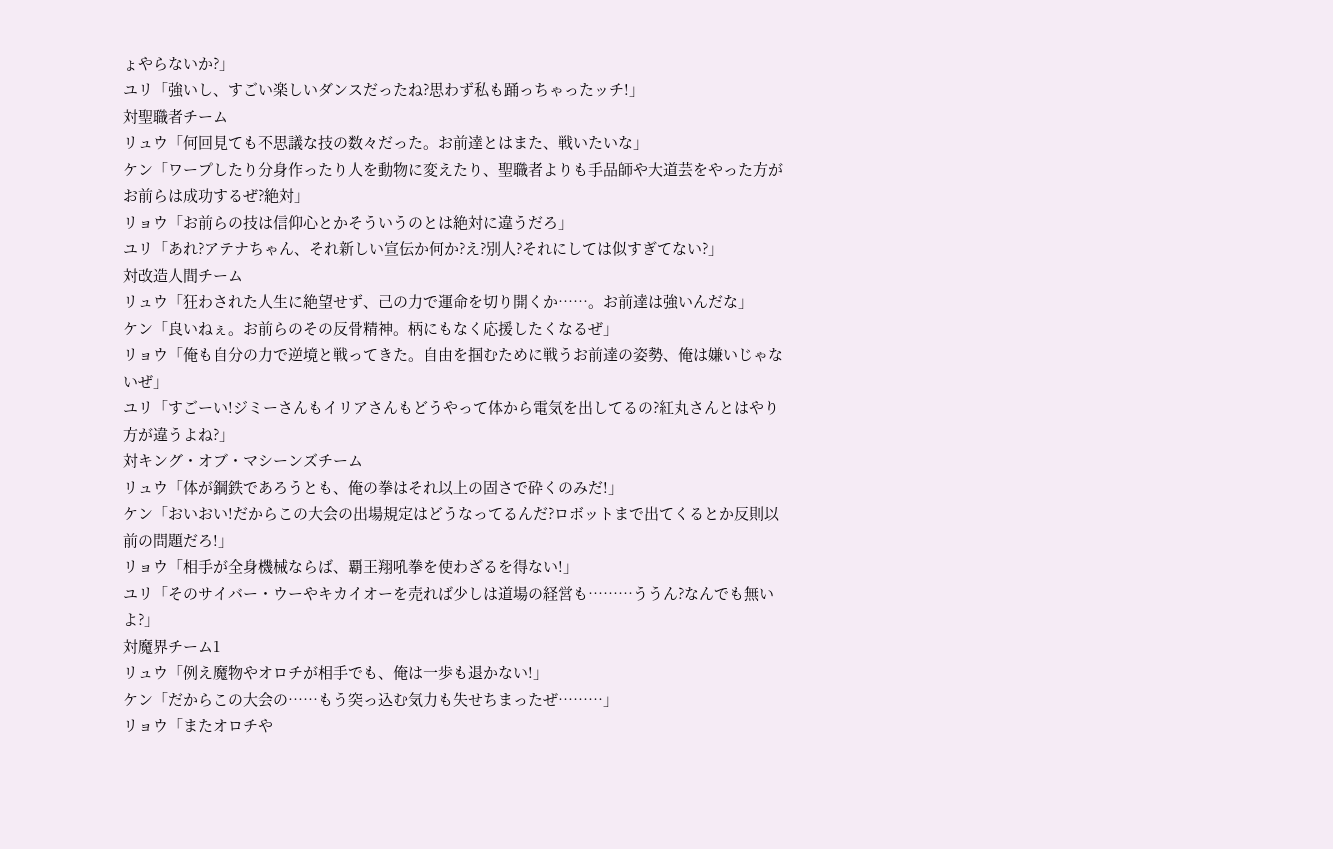ょやらないか?」
ユリ「強いし、すごい楽しいダンスだったね?思わず私も踊っちゃったッチ!」
対聖職者チーム
リュウ「何回見ても不思議な技の数々だった。お前達とはまた、戦いたいな」
ケン「ワープしたり分身作ったり人を動物に変えたり、聖職者よりも手品師や大道芸をやった方がお前らは成功するぜ?絶対」
リョウ「お前らの技は信仰心とかそういうのとは絶対に違うだろ」
ユリ「あれ?アテナちゃん、それ新しい宣伝か何か?え?別人?それにしては似すぎてない?」
対改造人間チーム
リュウ「狂わされた人生に絶望せず、己の力で運命を切り開くか……。お前達は強いんだな」
ケン「良いねぇ。お前らのその反骨精神。柄にもなく応援したくなるぜ」
リョウ「俺も自分の力で逆境と戦ってきた。自由を掴むために戦うお前達の姿勢、俺は嫌いじゃないぜ」
ユリ「すごーい!ジミーさんもイリアさんもどうやって体から電気を出してるの?紅丸さんとはやり方が違うよね?」
対キング・オブ・マシーンズチーム
リュウ「体が鋼鉄であろうとも、俺の拳はそれ以上の固さで砕くのみだ!」
ケン「おいおい!だからこの大会の出場規定はどうなってるんだ?ロボットまで出てくるとか反則以前の問題だろ!」
リョウ「相手が全身機械ならば、覇王翔吼拳を使わざるを得ない!」
ユリ「そのサイバー・ウーやキカイオーを売れば少しは道場の経営も………ううん?なんでも無いよ?」
対魔界チーム1
リュウ「例え魔物やオロチが相手でも、俺は一歩も退かない!」
ケン「だからこの大会の……もう突っ込む気力も失せちまったぜ………」
リョウ「またオロチや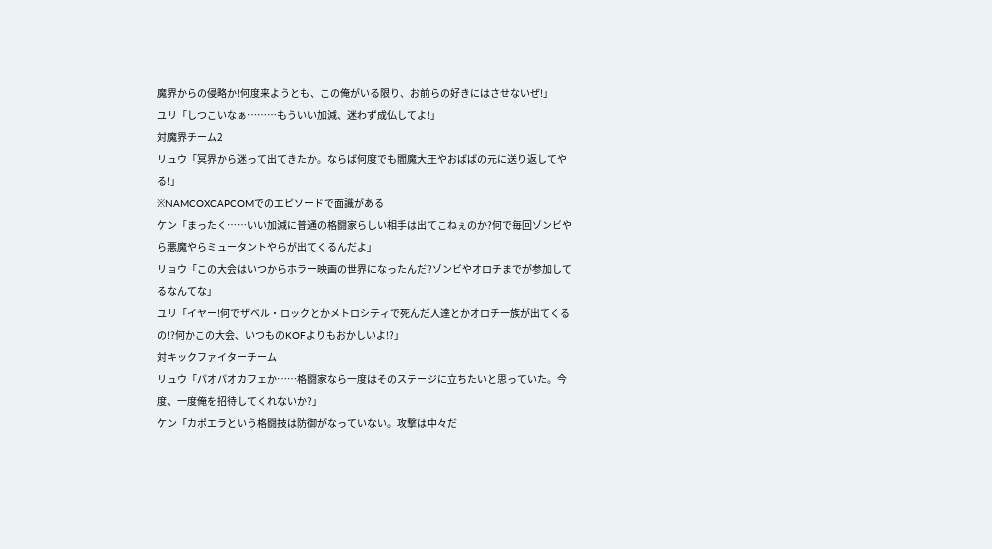魔界からの侵略か!何度来ようとも、この俺がいる限り、お前らの好きにはさせないぜ!」
ユリ「しつこいなぁ………もういい加減、迷わず成仏してよ!」
対魔界チーム2
リュウ「冥界から迷って出てきたか。ならば何度でも閻魔大王やおばばの元に送り返してやる!」
※NAMCOXCAPCOMでのエピソードで面識がある
ケン「まったく……いい加減に普通の格闘家らしい相手は出てこねぇのか?何で毎回ゾンビやら悪魔やらミュータントやらが出てくるんだよ」
リョウ「この大会はいつからホラー映画の世界になったんだ?ゾンビやオロチまでが参加してるなんてな」
ユリ「イヤー!何でザベル・ロックとかメトロシティで死んだ人達とかオロチ一族が出てくるの!?何かこの大会、いつものKOFよりもおかしいよ!?」
対キックファイターチーム
リュウ「パオパオカフェか……格闘家なら一度はそのステージに立ちたいと思っていた。今度、一度俺を招待してくれないか?」
ケン「カポエラという格闘技は防御がなっていない。攻撃は中々だ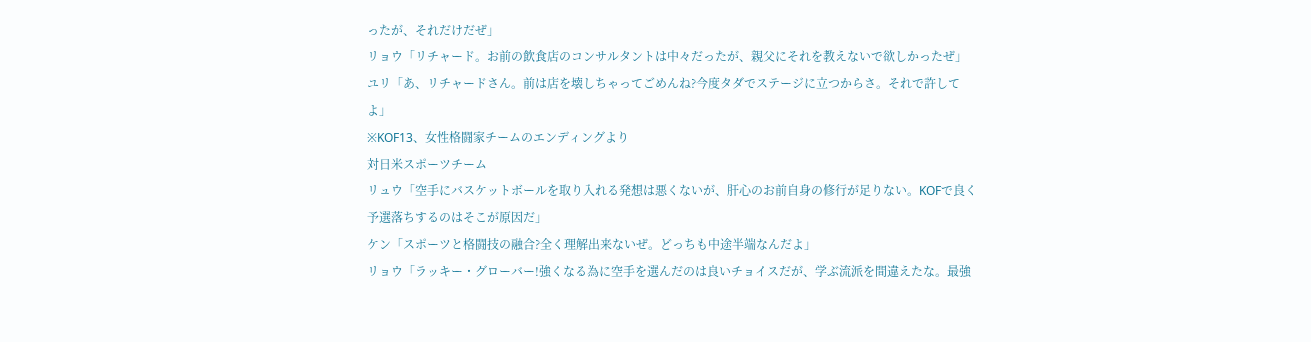ったが、それだけだぜ」
リョウ「リチャード。お前の飲食店のコンサルタントは中々だったが、親父にそれを教えないで欲しかったぜ」
ユリ「あ、リチャードさん。前は店を壊しちゃってごめんね?今度タダでステージに立つからさ。それで許してよ」
※KOF13、女性格闘家チームのエンディングより
対日米スポーツチーム
リュウ「空手にバスケットボールを取り入れる発想は悪くないが、肝心のお前自身の修行が足りない。KOFで良く予選落ちするのはそこが原因だ」
ケン「スポーツと格闘技の融合?全く理解出来ないぜ。どっちも中途半端なんだよ」
リョウ「ラッキー・グローバー!強くなる為に空手を選んだのは良いチョイスだが、学ぶ流派を間違えたな。最強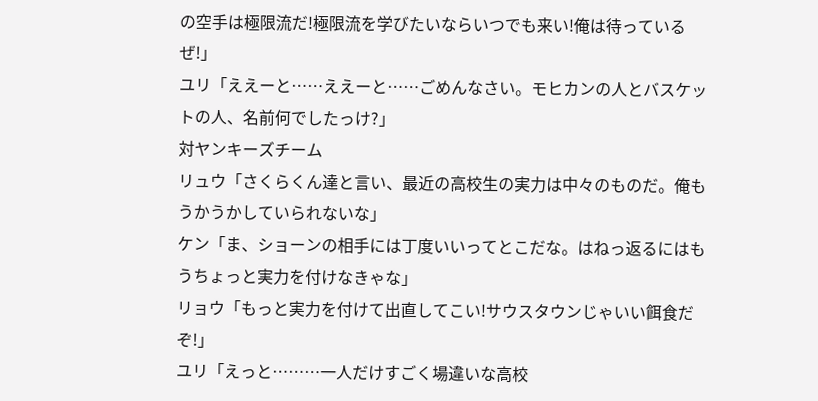の空手は極限流だ!極限流を学びたいならいつでも来い!俺は待っているぜ!」
ユリ「ええーと……ええーと……ごめんなさい。モヒカンの人とバスケットの人、名前何でしたっけ?」
対ヤンキーズチーム
リュウ「さくらくん達と言い、最近の高校生の実力は中々のものだ。俺もうかうかしていられないな」
ケン「ま、ショーンの相手には丁度いいってとこだな。はねっ返るにはもうちょっと実力を付けなきゃな」
リョウ「もっと実力を付けて出直してこい!サウスタウンじゃいい餌食だぞ!」
ユリ「えっと………一人だけすごく場違いな高校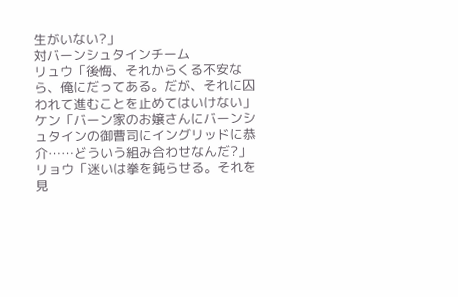生がいない?」
対バーンシュタインチーム
リュウ「後悔、それからくる不安なら、俺にだってある。だが、それに囚われて進むことを止めてはいけない」
ケン「バーン家のお嬢さんにバーンシュタインの御曹司にイングリッドに恭介……どういう組み合わせなんだ?」
リョウ「迷いは拳を鈍らせる。それを見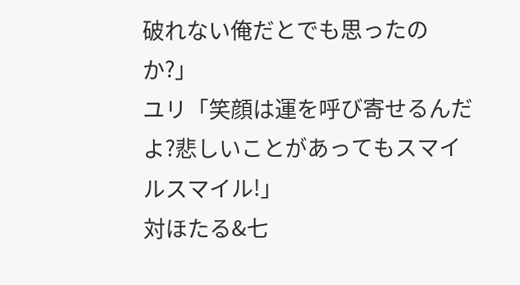破れない俺だとでも思ったのか?」
ユリ「笑顔は運を呼び寄せるんだよ?悲しいことがあってもスマイルスマイル!」
対ほたる&七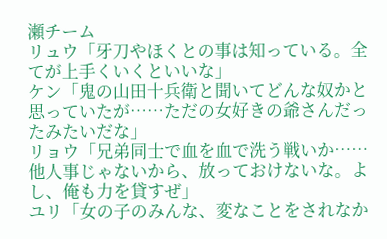瀬チーム
リュウ「牙刀やほくとの事は知っている。全てが上手くいくといいな」
ケン「鬼の山田十兵衛と聞いてどんな奴かと思っていたが……ただの女好きの爺さんだったみたいだな」
リョウ「兄弟同士で血を血で洗う戦いか……他人事じゃないから、放っておけないな。よし、俺も力を貸すぜ」
ユリ「女の子のみんな、変なことをされなか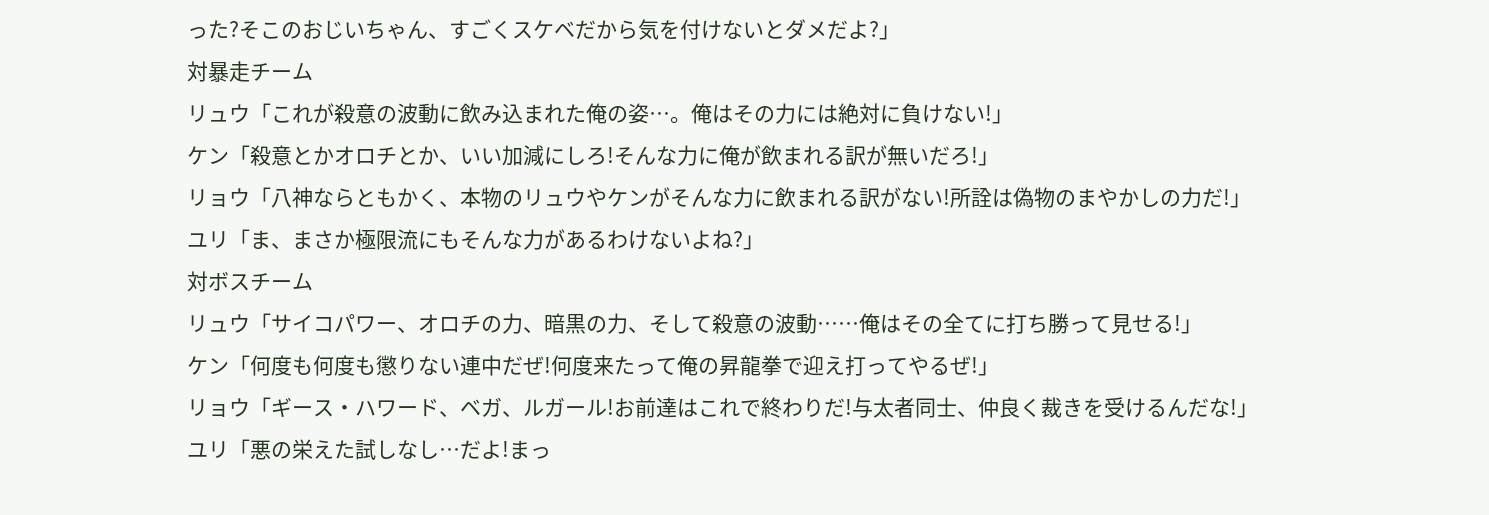った?そこのおじいちゃん、すごくスケベだから気を付けないとダメだよ?」
対暴走チーム
リュウ「これが殺意の波動に飲み込まれた俺の姿…。俺はその力には絶対に負けない!」
ケン「殺意とかオロチとか、いい加減にしろ!そんな力に俺が飲まれる訳が無いだろ!」
リョウ「八神ならともかく、本物のリュウやケンがそんな力に飲まれる訳がない!所詮は偽物のまやかしの力だ!」
ユリ「ま、まさか極限流にもそんな力があるわけないよね?」
対ボスチーム
リュウ「サイコパワー、オロチの力、暗黒の力、そして殺意の波動……俺はその全てに打ち勝って見せる!」
ケン「何度も何度も懲りない連中だぜ!何度来たって俺の昇龍拳で迎え打ってやるぜ!」
リョウ「ギース・ハワード、ベガ、ルガール!お前達はこれで終わりだ!与太者同士、仲良く裁きを受けるんだな!」
ユリ「悪の栄えた試しなし…だよ!まっ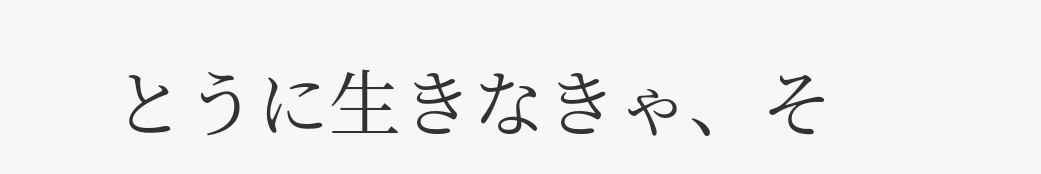とうに生きなきゃ、そ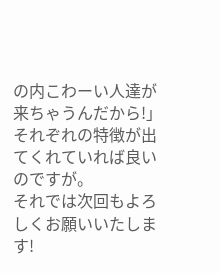の内こわーい人達が来ちゃうんだから!」
それぞれの特徴が出てくれていれば良いのですが。
それでは次回もよろしくお願いいたします!